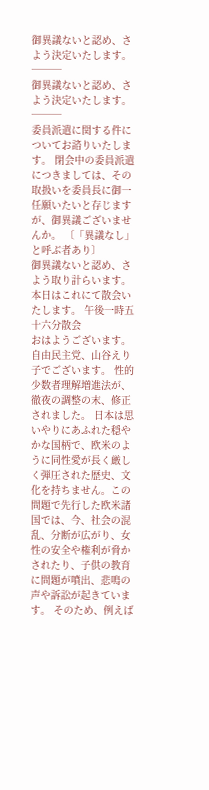御異議ないと認め、さよう決定いたします。 ───
御異議ないと認め、さよう決定いたします。 ───
委員派遣に関する件についてお諮りいたします。 閉会中の委員派遣につきましては、その取扱いを委員長に御一任願いたいと存じますが、御異議ございませんか。 〔「異議なし」と呼ぶ者あり〕
御異議ないと認め、さよう取り計らいます。 本日はこれにて散会いたします。 午後一時五十六分散会
おはようございます。自由民主党、山谷えり子でございます。 性的少数者理解増進法が、徹夜の調整の末、修正されました。 日本は思いやりにあふれた穏やかな国柄で、欧米のように同性愛が長く厳しく弾圧された歴史、文化を持ちません。この問題で先行した欧米諸国では、今、社会の混乱、分断が広がり、女性の安全や権利が脅かされたり、子供の教育に問題が噴出、悲鳴の声や訴訟が起きています。 そのため、例えば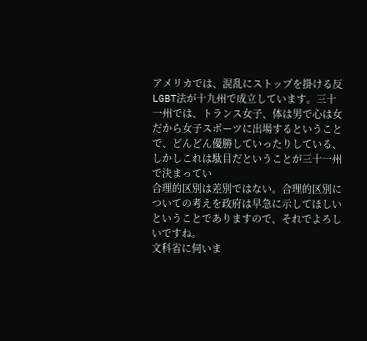アメリカでは、混乱にストップを掛ける反LGBT法が十九州で成立しています。三十一州では、トランス女子、体は男で心は女だから女子スポーツに出場するということで、どんどん優勝していったりしている、しかしこれは駄目だということが三十一州で決まってい
合理的区別は差別ではない。合理的区別についての考えを政府は早急に示してほしいということでありますので、それでよろしいですね。
文科省に伺いま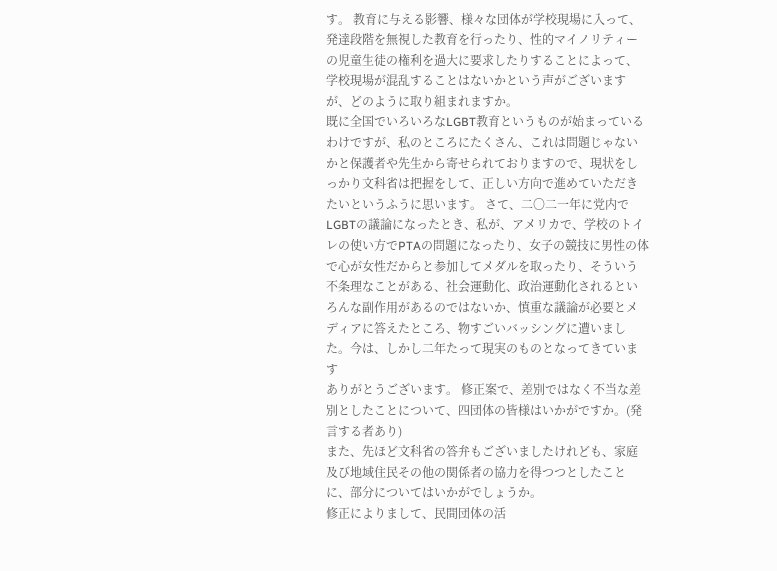す。 教育に与える影響、様々な団体が学校現場に入って、発達段階を無視した教育を行ったり、性的マイノリティーの児童生徒の権利を過大に要求したりすることによって、学校現場が混乱することはないかという声がございますが、どのように取り組まれますか。
既に全国でいろいろなLGBT教育というものが始まっているわけですが、私のところにたくさん、これは問題じゃないかと保護者や先生から寄せられておりますので、現状をしっかり文科省は把握をして、正しい方向で進めていただきたいというふうに思います。 さて、二〇二一年に党内でLGBTの議論になったとき、私が、アメリカで、学校のトイレの使い方でPTAの問題になったり、女子の競技に男性の体で心が女性だからと参加してメダルを取ったり、そういう不条理なことがある、社会運動化、政治運動化されるといろんな副作用があるのではないか、慎重な議論が必要とメディアに答えたところ、物すごいバッシングに遭いました。今は、しかし二年たって現実のものとなってきています
ありがとうございます。 修正案で、差別ではなく不当な差別としたことについて、四団体の皆様はいかがですか。(発言する者あり)
また、先ほど文科省の答弁もございましたけれども、家庭及び地域住民その他の関係者の協力を得つつとしたことに、部分についてはいかがでしょうか。
修正によりまして、民間団体の活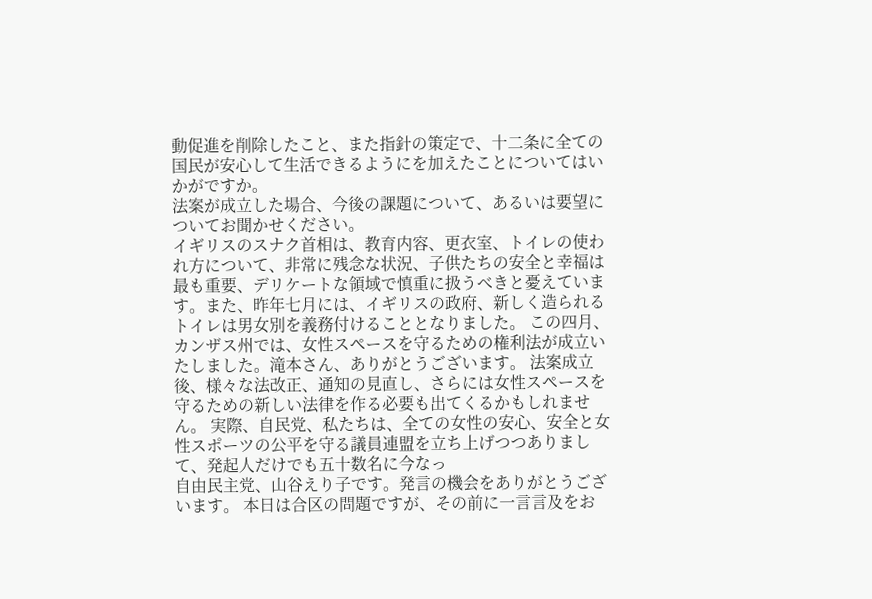動促進を削除したこと、また指針の策定で、十二条に全ての国民が安心して生活できるようにを加えたことについてはいかがですか。
法案が成立した場合、今後の課題について、あるいは要望についてお聞かせください。
イギリスのスナク首相は、教育内容、更衣室、トイレの使われ方について、非常に残念な状況、子供たちの安全と幸福は最も重要、デリケートな領域で慎重に扱うべきと憂えています。また、昨年七月には、イギリスの政府、新しく造られるトイレは男女別を義務付けることとなりました。 この四月、カンザス州では、女性スペースを守るための権利法が成立いたしました。滝本さん、ありがとうございます。 法案成立後、様々な法改正、通知の見直し、さらには女性スペースを守るための新しい法律を作る必要も出てくるかもしれません。 実際、自民党、私たちは、全ての女性の安心、安全と女性スポーツの公平を守る議員連盟を立ち上げつつありまして、発起人だけでも五十数名に今なっ
自由民主党、山谷えり子です。発言の機会をありがとうございます。 本日は合区の問題ですが、その前に一言言及をお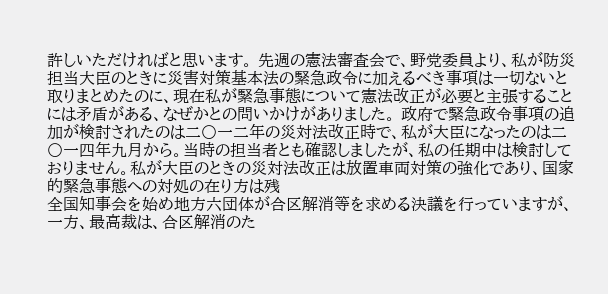許しいただければと思います。 先週の憲法審査会で、野党委員より、私が防災担当大臣のときに災害対策基本法の緊急政令に加えるべき事項は一切ないと取りまとめたのに、現在私が緊急事態について憲法改正が必要と主張することには矛盾がある、なぜかとの問いかけがありました。 政府で緊急政令事項の追加が検討されたのは二〇一二年の災対法改正時で、私が大臣になったのは二〇一四年九月から。当時の担当者とも確認しましたが、私の任期中は検討しておりません。私が大臣のときの災対法改正は放置車両対策の強化であり、国家的緊急事態への対処の在り方は残
全国知事会を始め地方六団体が合区解消等を求める決議を行っていますが、一方、最高裁は、合区解消のた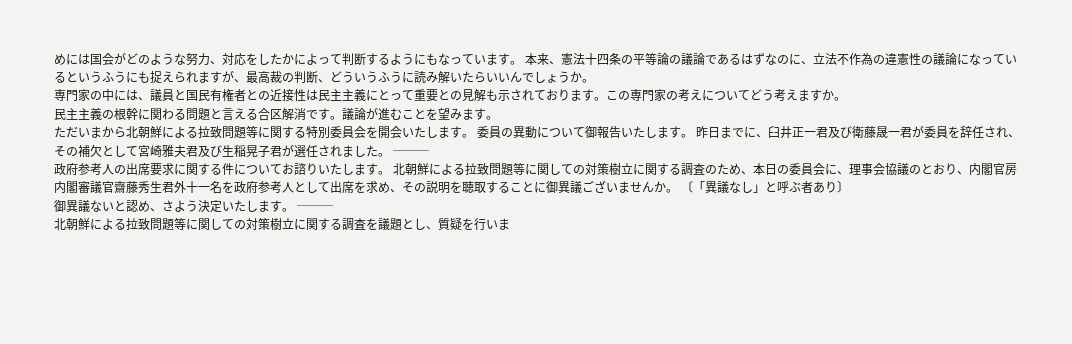めには国会がどのような努力、対応をしたかによって判断するようにもなっています。 本来、憲法十四条の平等論の議論であるはずなのに、立法不作為の違憲性の議論になっているというふうにも捉えられますが、最高裁の判断、どういうふうに読み解いたらいいんでしょうか。
専門家の中には、議員と国民有権者との近接性は民主主義にとって重要との見解も示されております。この専門家の考えについてどう考えますか。
民主主義の根幹に関わる問題と言える合区解消です。議論が進むことを望みます。
ただいまから北朝鮮による拉致問題等に関する特別委員会を開会いたします。 委員の異動について御報告いたします。 昨日までに、臼井正一君及び衛藤晟一君が委員を辞任され、その補欠として宮崎雅夫君及び生稲晃子君が選任されました。 ───
政府参考人の出席要求に関する件についてお諮りいたします。 北朝鮮による拉致問題等に関しての対策樹立に関する調査のため、本日の委員会に、理事会協議のとおり、内閣官房内閣審議官齋藤秀生君外十一名を政府参考人として出席を求め、その説明を聴取することに御異議ございませんか。 〔「異議なし」と呼ぶ者あり〕
御異議ないと認め、さよう決定いたします。 ───
北朝鮮による拉致問題等に関しての対策樹立に関する調査を議題とし、質疑を行いま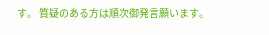す。 質疑のある方は順次御発言願います。